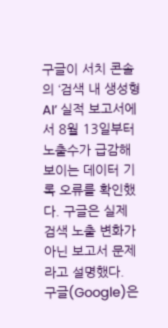구글이 서치 콘솔의 ‘검색 내 생성형 AI’ 실적 보고서에서 8월 13일부터 노출수가 급감해 보이는 데이터 기록 오류를 확인했다. 구글은 실제 검색 노출 변화가 아닌 보고서 문제라고 설명했다.
구글(Google)은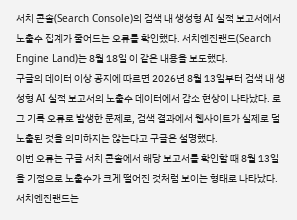서치 콘솔(Search Console)의 검색 내 생성형 AI 실적 보고서에서 노출수 집계가 줄어드는 오류를 확인했다. 서치엔진랜드(Search Engine Land)는 8월 18일 이 같은 내용을 보도했다.
구글의 데이터 이상 공지에 따르면 2026년 8월 13일부터 검색 내 생성형 AI 실적 보고서의 노출수 데이터에서 감소 현상이 나타났다. 로그 기록 오류로 발생한 문제로, 검색 결과에서 웹사이트가 실제로 덜 노출된 것을 의미하지는 않는다고 구글은 설명했다.
이번 오류는 구글 서치 콘솔에서 해당 보고서를 확인할 때 8월 13일을 기점으로 노출수가 크게 떨어진 것처럼 보이는 형태로 나타났다. 서치엔진랜드는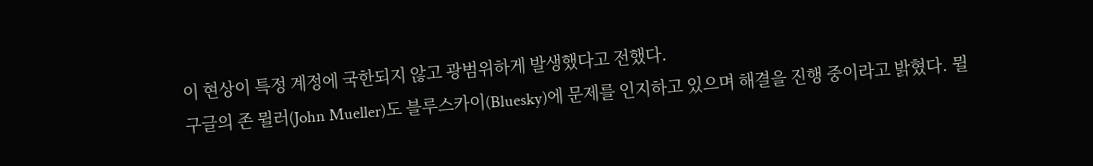이 현상이 특정 계정에 국한되지 않고 광범위하게 발생했다고 전했다.
구글의 존 뮐러(John Mueller)도 블루스카이(Bluesky)에 문제를 인지하고 있으며 해결을 진행 중이라고 밝혔다. 뮐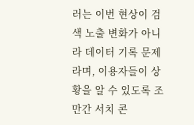러는 이번 현상이 검색 노출 변화가 아니라 데이터 기록 문제라며, 이용자들이 상황을 알 수 있도록 조만간 서치 콘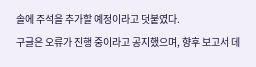솔에 주석을 추가할 예정이라고 덧붙였다.
구글은 오류가 진행 중이라고 공지했으며, 향후 보고서 데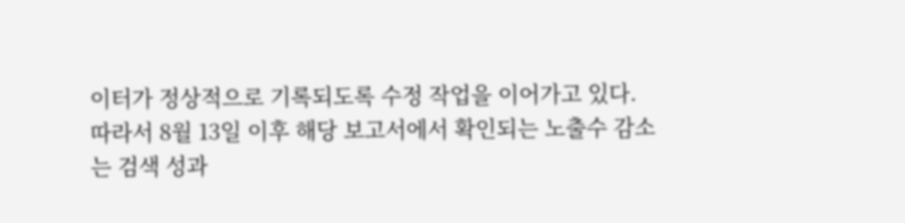이터가 정상적으로 기록되도록 수정 작업을 이어가고 있다. 따라서 8월 13일 이후 해당 보고서에서 확인되는 노출수 감소는 검색 성과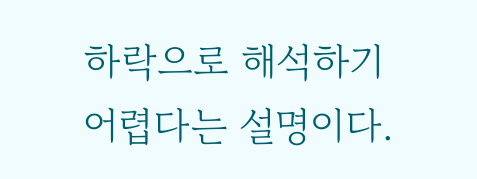하락으로 해석하기 어렵다는 설명이다.